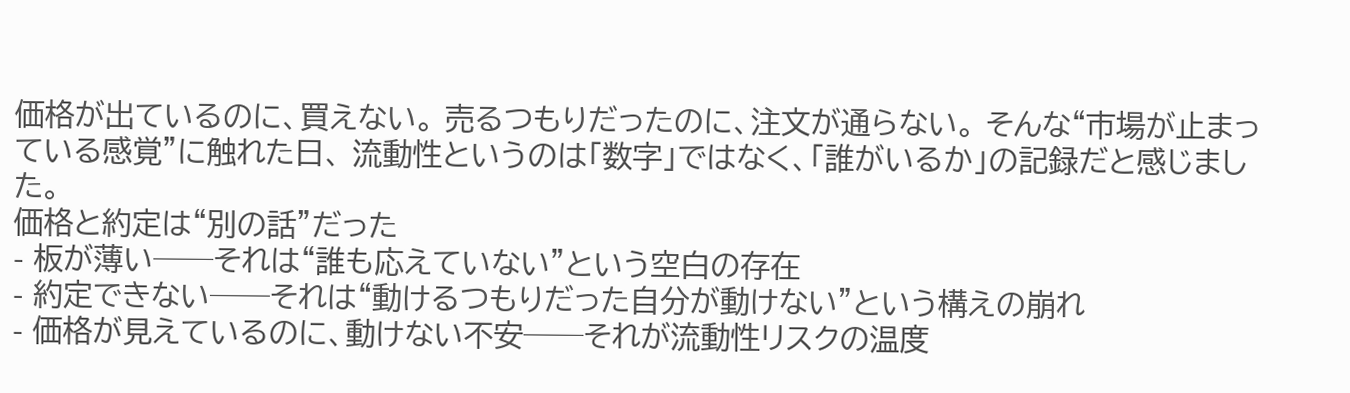価格が出ているのに、買えない。 売るつもりだったのに、注文が通らない。 そんな“市場が止まっている感覚”に触れた日、 流動性というのは「数字」ではなく、「誰がいるか」の記録だと感じました。
価格と約定は“別の話”だった
- 板が薄い──それは“誰も応えていない”という空白の存在
- 約定できない──それは“動けるつもりだった自分が動けない”という構えの崩れ
- 価格が見えているのに、動けない不安──それが流動性リスクの温度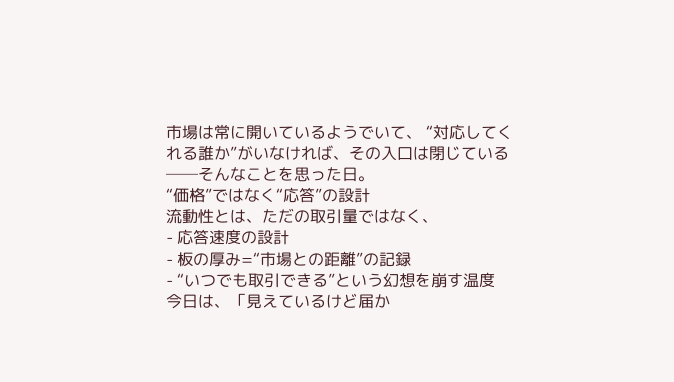市場は常に開いているようでいて、 “対応してくれる誰か”がいなければ、その入口は閉じている──そんなことを思った日。
“価格”ではなく“応答”の設計
流動性とは、ただの取引量ではなく、
- 応答速度の設計
- 板の厚み=“市場との距離”の記録
- “いつでも取引できる”という幻想を崩す温度
今日は、「見えているけど届か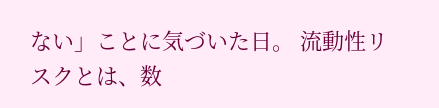ない」ことに気づいた日。 流動性リスクとは、数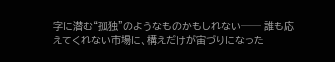字に潜む“孤独”のようなものかもしれない── 誰も応えてくれない市場に、構えだけが宙づりになった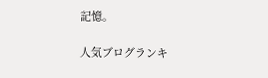記憶。

人気ブログランキ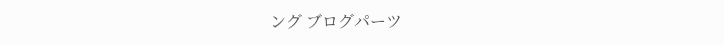ング ブログパーツ